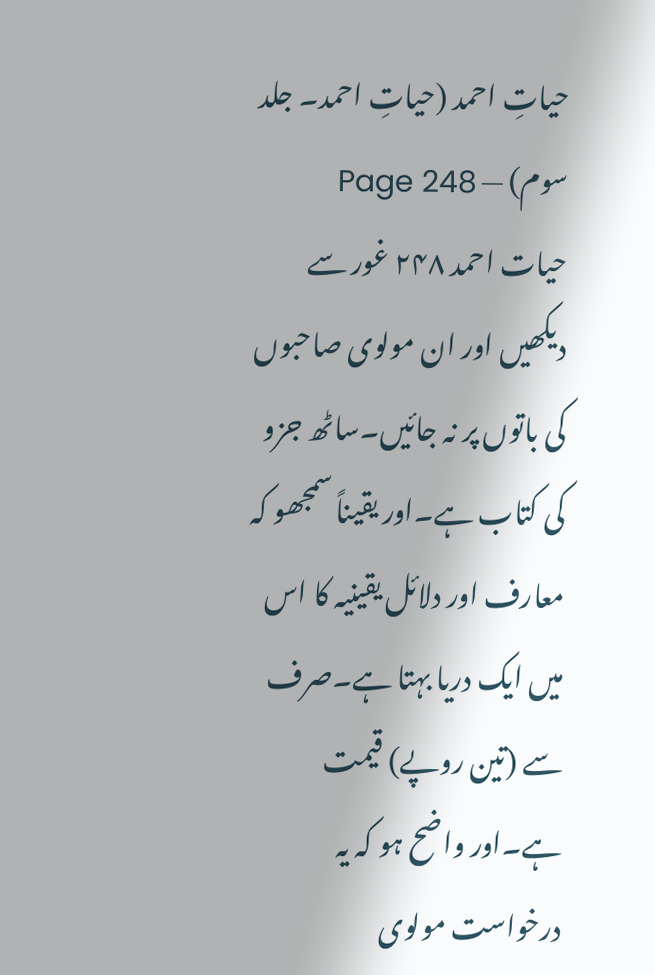حیاتِ احمد (حیاتِ احمد۔ جلد سوم) — Page 248
حیات احمد ۲۴۸ غور سے دیکھیں اور ان مولوی صاحبوں کی باتوں پر نہ جائیں۔ساٹھ جزو کی کتاب ہے۔اور یقیناً سمجھو کہ معارف اور دلائل یقینیہ کا اس میں ایک دریا بہتا ہے۔صرف سے (تین روپے) قیمت ہے۔اور واضح ہو کہ یہ درخواست مولوی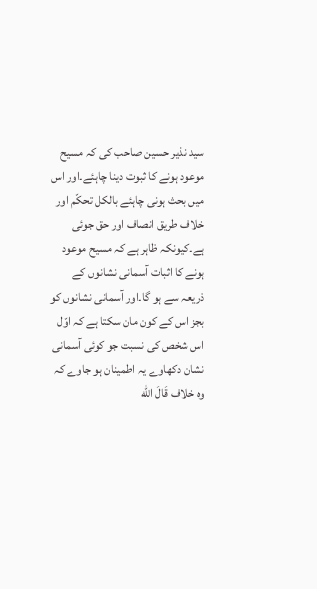سید نذیر حسین صاحب کی کہ مسیح موعود ہونے کا ثبوت دینا چاہئے۔اور اس میں بحث ہونی چاہئے بالکل تحكّم اور خلاف طریق انصاف اور حق جوئی ہے۔کیونکہ ظاہر ہے کہ مسیح موعود ہونے کا اثبات آسمانی نشانوں کے ذریعہ سے ہو گا۔اور آسمانی نشانوں کو بجز اس کے کون مان سکتا ہے کہ اوّل اس شخص کی نسبت جو کوئی آسمانی نشان دکھاوے یہ اطمینان ہو جاوے کہ وہ خلاف قَالَ الله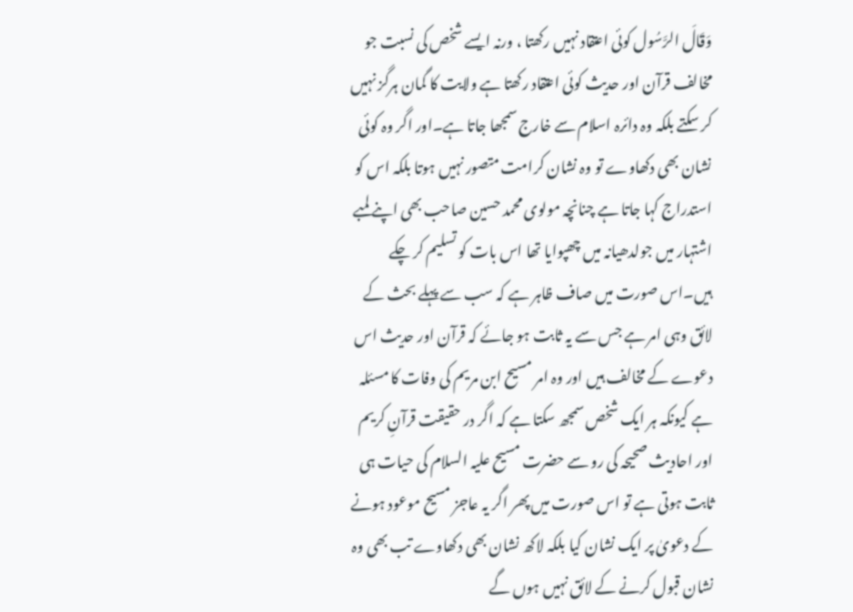وَقَالَ الرَّسُول کوئی اعتقاد نہیں رکھتا ، ورنہ ایسے شخص کی نسبت جو مخالف قرآن اور حدیث کوئی اعتقاد رکھتا ہے ولایت کا گمان ہرگز نہیں کر سکتے بلکہ وہ دائرہ اسلام سے خارج سمجھا جاتا ہے۔اور اگر وہ کوئی نشان بھی دکھاوے تو وہ نشان کرامت متصور نہیں ہوتا بلکہ اس کو استدراج کہا جاتا ہے چنانچہ مولوی محمد حسین صاحب بھی اپنے لمبے اشتہار میں جولدھیانہ میں چھپوایا تھا اس بات کو تسلیم کر چکے ہیں۔اس صورت میں صاف ظاہر ہے کہ سب سے پہلے بحث کے لائق وہی امر ہے جس سے یہ ثابت ہو جائے کہ قرآن اور حدیث اس دعوے کے مخالف ہیں اور وہ امر مسیح ابن مریم کی وفات کا مسئلہ ہے کیونکہ ہر ایک شخص سمجھ سکتا ہے کہ اگر در حقیقت قرآنِ کریم اور احادیث صحیحہ کی رو سے حضرت مسیح علیہ السلام کی حیات ہی ثابت ہوتی ہے تو اس صورت میں پھر اگر یہ عاجز مسیح موعود ہونے کے دعویٰ پر ایک نشان کیا بلکہ لاکھ نشان بھی دکھاوے تب بھی وہ نشان قبول کرنے کے لائق نہیں ہوں گے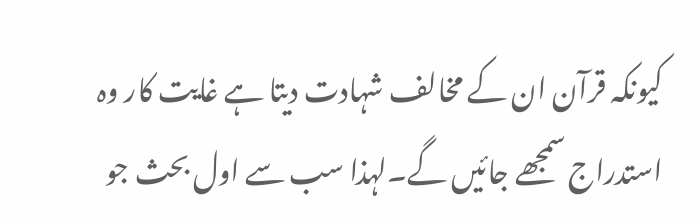کیونکہ قرآن ان کے مخالف شہادت دیتا ہے غایت کار وہ استدراج سمجھے جائیں گے۔لہذا سب سے اول بحث جو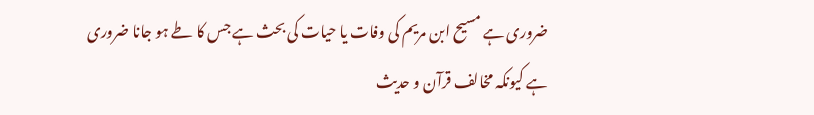ضروری ہے مسیح ابن مریم کی وفات یا حیات کی بحث ہے جس کا طے ہو جانا ضروری ہے کیونکہ مخالف قرآن و حدیث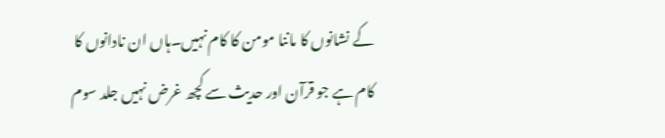کے نشانوں کا ماننا مومن کا کام نہیں۔ہاں ان نادانوں کا کام ہے جو قرآن اور حدیث سے کچھ غرض نہیں جلد سوم